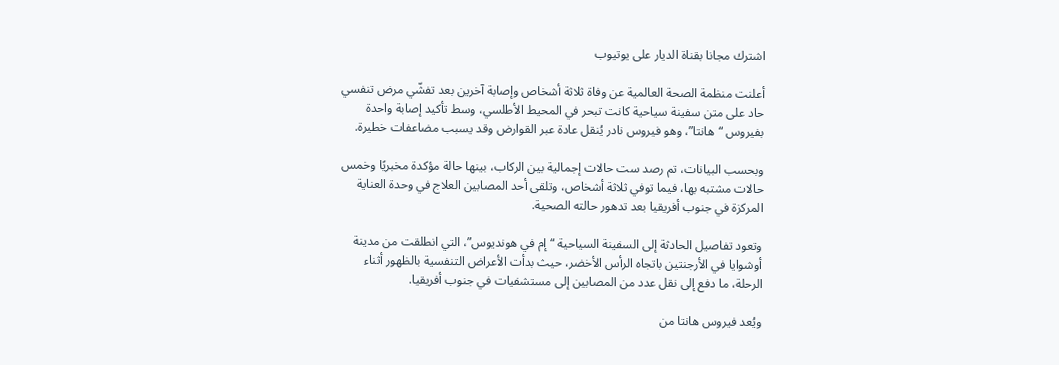اشترك مجانا بقناة الديار على يوتيوب

أعلنت منظمة الصحة العالمية عن وفاة ثلاثة أشخاص وإصابة آخرين بعد تفشّي مرض تنفسي حاد على متن سفينة سياحية كانت تبحر في المحيط الأطلسي، وسط تأكيد إصابة واحدة بفيروس “هانتا”، وهو فيروس نادر يُنقل عادة عبر القوارض وقد يسبب مضاعفات خطيرة.

وبحسب البيانات، تم رصد ست حالات إجمالية بين الركاب، بينها حالة مؤكدة مخبريًا وخمس حالات مشتبه بها، فيما توفي ثلاثة أشخاص، وتلقى أحد المصابين العلاج في وحدة العناية المركزة في جنوب أفريقيا بعد تدهور حالته الصحية.

وتعود تفاصيل الحادثة إلى السفينة السياحية “إم في هونديوس”، التي انطلقت من مدينة أوشوايا في الأرجنتين باتجاه الرأس الأخضر، حيث بدأت الأعراض التنفسية بالظهور أثناء الرحلة، ما دفع إلى نقل عدد من المصابين إلى مستشفيات في جنوب أفريقيا.

ويُعد فيروس هانتا من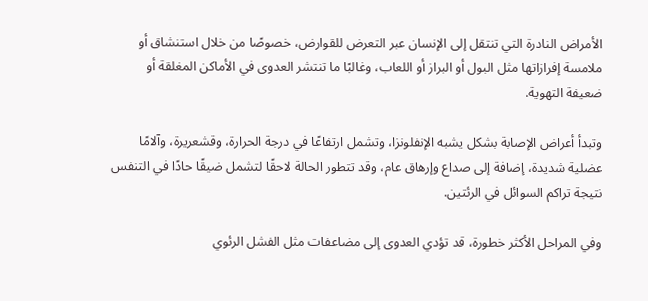الأمراض النادرة التي تنتقل إلى الإنسان عبر التعرض للقوارض، خصوصًا من خلال استنشاق أو ملامسة إفرازاتها مثل البول أو البراز أو اللعاب، وغالبًا ما تنتشر العدوى في الأماكن المغلقة أو ضعيفة التهوية.

وتبدأ أعراض الإصابة بشكل يشبه الإنفلونزا، وتشمل ارتفاعًا في درجة الحرارة، وقشعريرة، وآلامًا عضلية شديدة، إضافة إلى صداع وإرهاق عام، وقد تتطور الحالة لاحقًا لتشمل ضيقًا حادًا في التنفس نتيجة تراكم السوائل في الرئتين.

وفي المراحل الأكثر خطورة، قد تؤدي العدوى إلى مضاعفات مثل الفشل الرئوي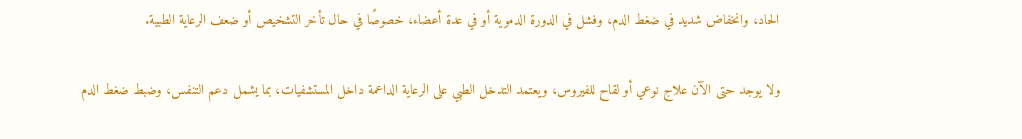الحاد، وانخفاض شديد في ضغط الدم، وفشل في الدورة الدموية أو في عدة أعضاء، خصوصًا في حال تأخر التشخيص أو ضعف الرعاية الطبية.

ولا يوجد حتى الآن علاج نوعي أو لقاح للفيروس، ويعتمد التدخل الطبي على الرعاية الداعمة داخل المستشفيات، بما يشمل دعم التنفس، وضبط ضغط الدم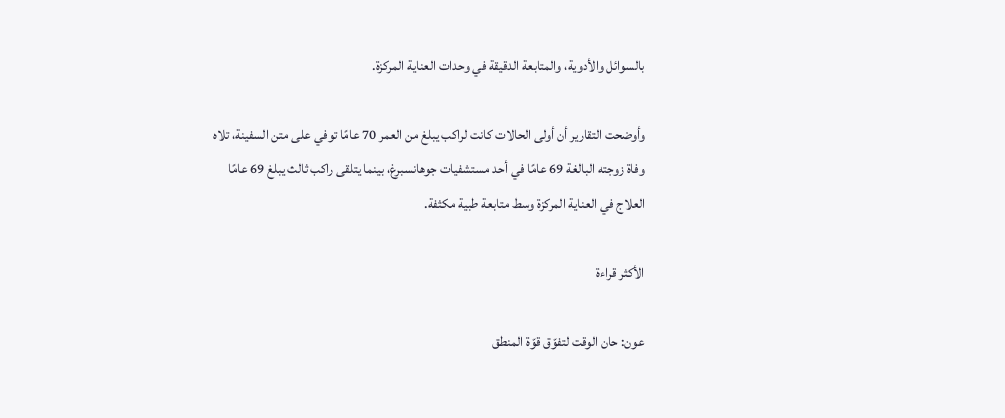بالسوائل والأدوية، والمتابعة الدقيقة في وحدات العناية المركزة.

وأوضحت التقارير أن أولى الحالات كانت لراكب يبلغ من العمر 70 عامًا توفي على متن السفينة، تلاه وفاة زوجته البالغة 69 عامًا في أحد مستشفيات جوهانسبرغ، بينما يتلقى راكب ثالث يبلغ 69 عامًا العلاج في العناية المركزة وسط متابعة طبية مكثفة.

الأكثر قراءة

عون: حان الوقت لتفوّق قوّة المنطق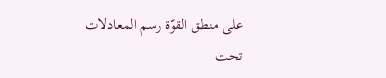على منطق القوّة رسم المعادلات تحت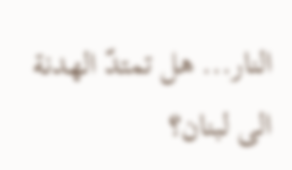النار... هل تمتدّ الهدنة الى لبنان؟